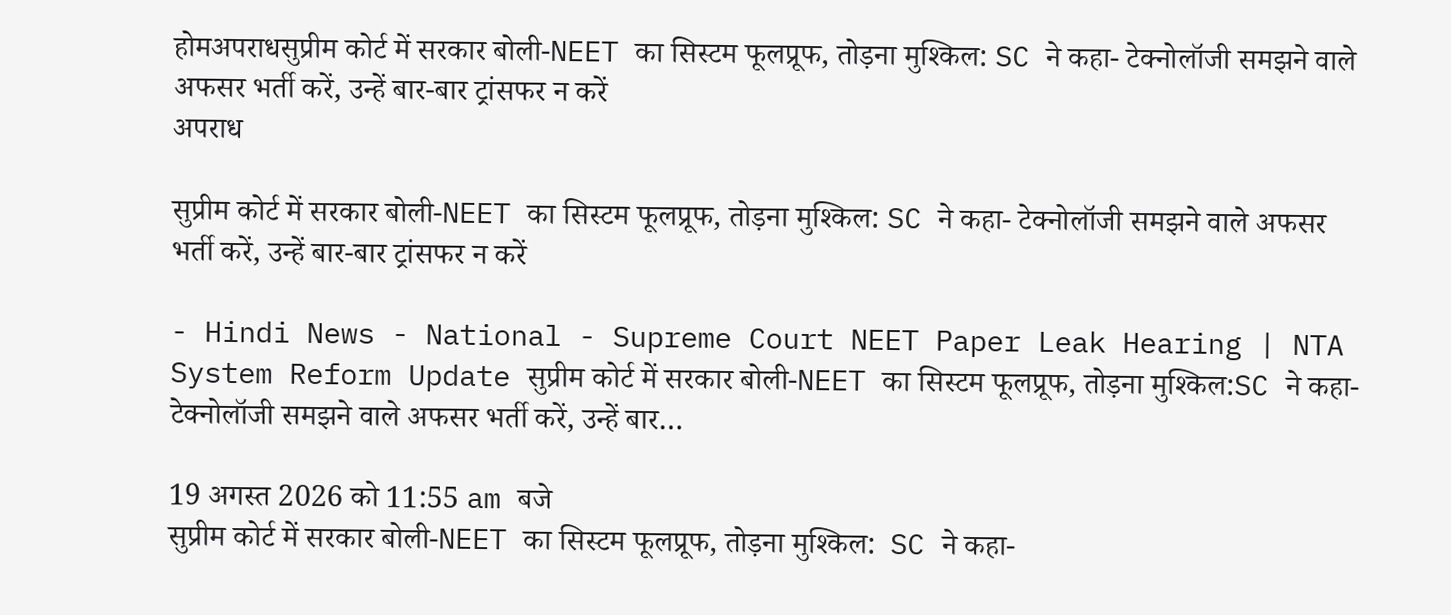होमअपराधसुप्रीम कोर्ट में सरकार बोली-NEET का सिस्टम फूलप्रूफ, तोड़ना मुश्किल: SC ने कहा- टेक्नोलॉजी समझने वाले अफसर भर्ती करें, उन्हें बार-बार ट्रांसफर न करें
अपराध

सुप्रीम कोर्ट में सरकार बोली-NEET का सिस्टम फूलप्रूफ, तोड़ना मुश्किल: SC ने कहा- टेक्नोलॉजी समझने वाले अफसर भर्ती करें, उन्हें बार-बार ट्रांसफर न करें

- Hindi News - National - Supreme Court NEET Paper Leak Hearing | NTA System Reform Update सुप्रीम कोर्ट में सरकार बोली-NEET का सिस्टम फूलप्रूफ, तोड़ना मुश्किल:SC ने कहा- टेक्नोलॉजी समझने वाले अफसर भर्ती करें, उन्हें बार…

19 अगस्त 2026 को 11:55 am बजे
सुप्रीम कोर्ट में सरकार बोली-NEET का सिस्टम फूलप्रूफ, तोड़ना मुश्किल:  SC ने कहा-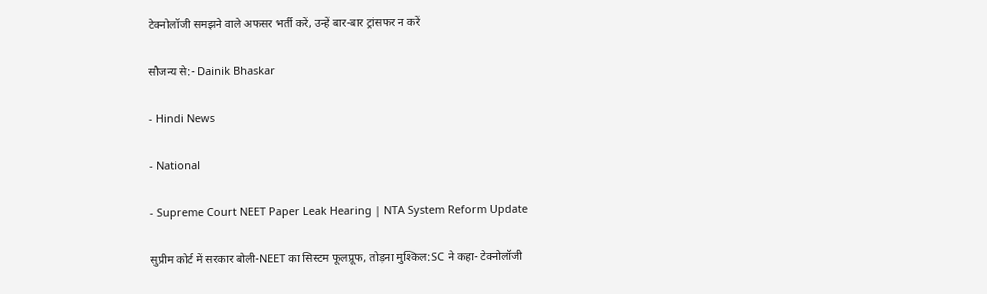टेक्नोलॉजी समझने वाले अफसर भर्ती करें, उन्हें बार-बार ट्रांसफर न करें

सौजन्य से:- Dainik Bhaskar

- Hindi News

- National

- Supreme Court NEET Paper Leak Hearing | NTA System Reform Update

सुप्रीम कोर्ट में सरकार बोली-NEET का सिस्टम फूलप्रूफ, तोड़ना मुश्किल:SC ने कहा- टेक्नोलॉजी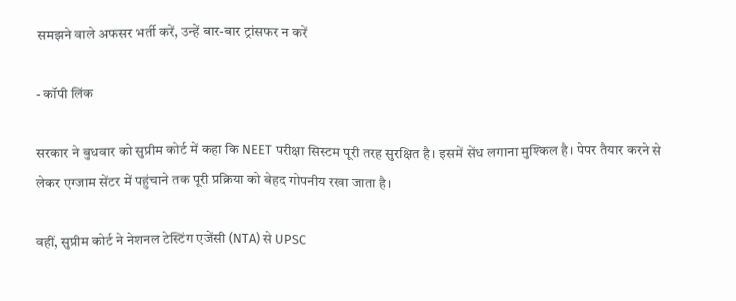समझने वाले अफसर भर्ती करें, उन्हें बार-बार ट्रांसफर न करें

- कॉपी लिंक

सरकार ने बुधवार को सुप्रीम कोर्ट में कहा कि NEET परीक्षा सिस्टम पूरी तरह सुरक्षित है। इसमें सेंध लगाना मुश्किल है। पेपर तैयार करने से लेकर एग्जाम सेंटर में पहुंचाने तक पूरी प्रक्रिया को बेहद गोपनीय रखा जाता है।

वहीं, सुप्रीम कोर्ट ने नेशनल टेस्टिंग एजेंसी (NTA) से UPSC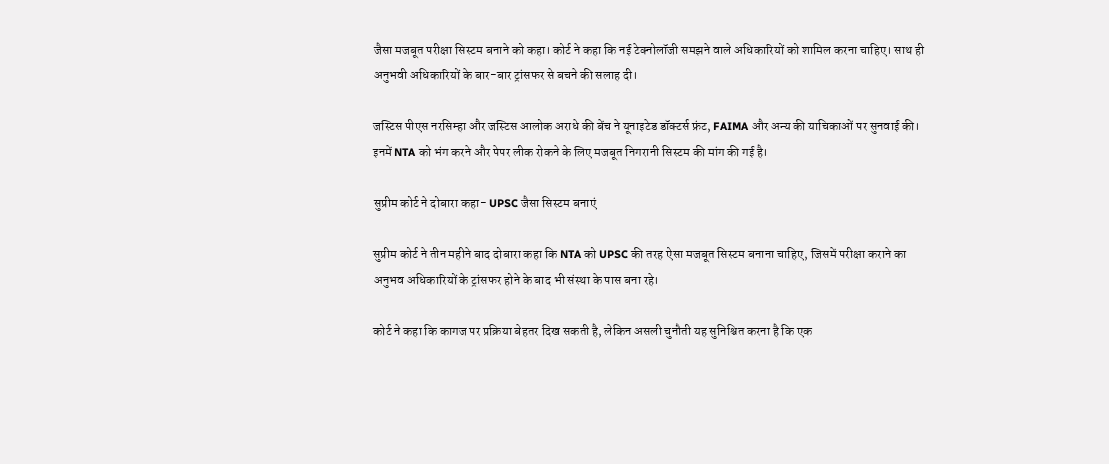जैसा मजबूत परीक्षा सिस्टम बनाने को कहा। कोर्ट ने कहा कि नई टेक्नोलॉजी समझने वाले अधिकारियों को शामिल करना चाहिए। साथ ही अनुभवी अधिकारियों के बार-बार ट्रांसफर से बचने की सलाह दी।

जस्टिस पीएस नरसिम्हा और जस्टिस आलोक अराधे की बेंच ने यूनाइटेड डॉक्टर्स फ्रंट, FAIMA और अन्य की याचिकाओं पर सुनवाई की। इनमें NTA को भंग करने और पेपर लीक रोकने के लिए मजबूत निगरानी सिस्टम की मांग की गई है।

सुप्रीम कोर्ट ने दोबारा कहा- UPSC जैसा सिस्टम बनाएं

सुप्रीम कोर्ट ने तीन महीने बाद दोबारा कहा कि NTA को UPSC की तरह ऐसा मजबूत सिस्टम बनाना चाहिए, जिसमें परीक्षा कराने का अनुभव अधिकारियों के ट्रांसफर होने के बाद भी संस्था के पास बना रहे।

कोर्ट ने कहा कि कागज पर प्रक्रिया बेहतर दिख सकती है, लेकिन असली चुनौती यह सुनिश्चित करना है कि एक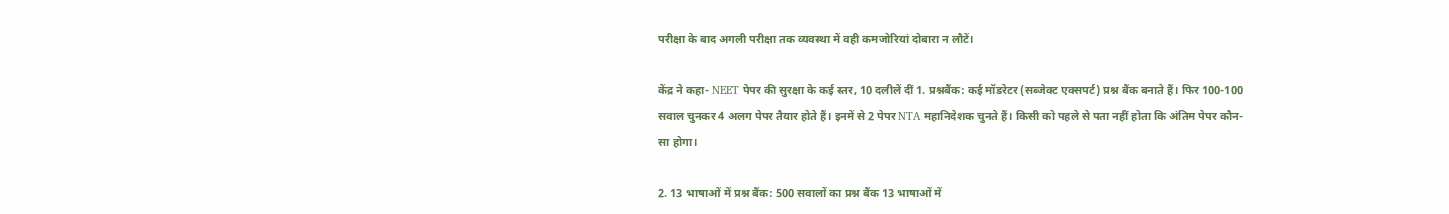परीक्षा के बाद अगली परीक्षा तक व्यवस्था में वही कमजोरियां दोबारा न लौटें।

केंद्र ने कहा- NEET पेपर की सुरक्षा के कई स्तर, 10 दलीलें दीं 1. प्रश्नबैंक: कई मॉडरेटर (सब्जेक्ट एक्सपर्ट) प्रश्न बैंक बनाते हैं। फिर 100-100 सवाल चुनकर 4 अलग पेपर तैयार होते हैं। इनमें से 2 पेपर NTA महानिदेशक चुनते हैं। किसी को पहले से पता नहीं होता कि अंतिम पेपर कौन-सा होगा।

2. 13 भाषाओं में प्रश्न बैंक: 500 सवालों का प्रश्न बैंक 13 भाषाओं में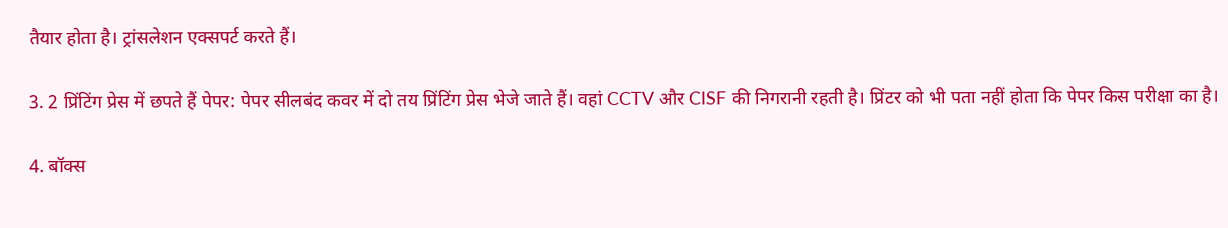तैयार होता है। ट्रांसलेशन एक्सपर्ट करते हैं।

3. 2 प्रिंटिंग प्रेस में छपते हैं पेपर: पेपर सीलबंद कवर में दो तय प्रिंटिंग प्रेस भेजे जाते हैं। वहां CCTV और CISF की निगरानी रहती है। प्रिंटर को भी पता नहीं होता कि पेपर किस परीक्षा का है।

4. बॉक्स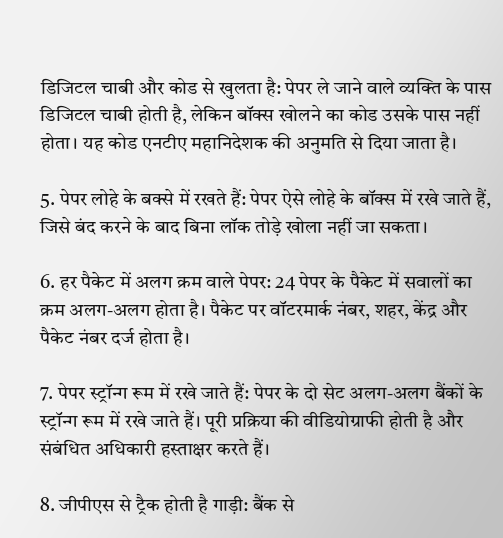डिजिटल चाबी और कोड से खुलता है: पेपर ले जाने वाले व्यक्ति के पास डिजिटल चाबी होती है, लेकिन बॉक्स खोलने का कोड उसके पास नहीं होता। यह कोड एनटीए महानिदेशक की अनुमति से दिया जाता है।

5. पेपर लोहे के बक्से में रखते हैं: पेपर ऐसे लोहे के बॉक्स में रखे जाते हैं, जिसे बंद करने के बाद बिना लॉक तोड़े खोला नहीं जा सकता।

6. हर पैकेट में अलग क्रम वाले पेपर: 24 पेपर के पैकेट में सवालों का क्रम अलग-अलग होता है। पैकेट पर वॉटरमार्क नंबर, शहर, केंद्र और पैकेट नंबर दर्ज होता है।

7. पेपर स्ट्रॉन्ग रूम में रखे जाते हैं: पेपर के दो सेट अलग-अलग बैंकों के स्ट्रॉन्ग रूम में रखे जाते हैं। पूरी प्रक्रिया की वीडियोग्राफी होती है और संबंधित अधिकारी हस्ताक्षर करते हैं।

8. जीपीएस से ट्रैक होती है गाड़ी: बैंक से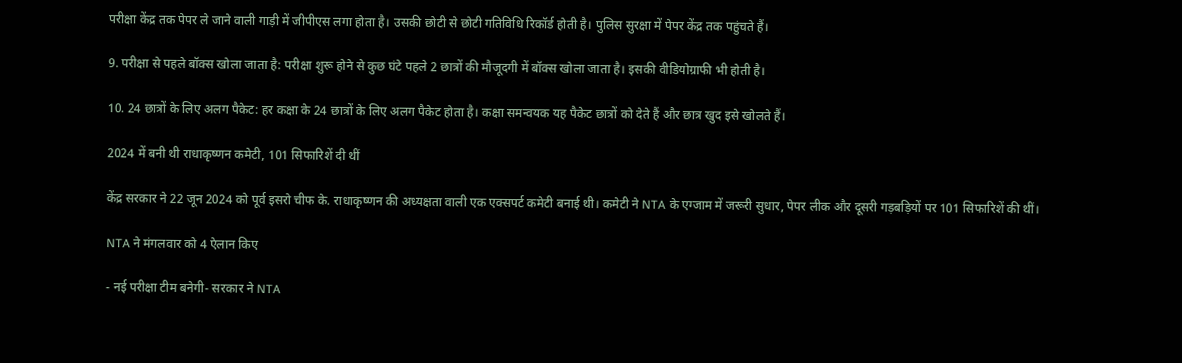परीक्षा केंद्र तक पेपर ले जाने वाली गाड़ी में जीपीएस लगा होता है। उसकी छोटी से छोटी गतिविधि रिकॉर्ड होती है। पुलिस सुरक्षा में पेपर केंद्र तक पहुंचते हैं।

9. परीक्षा से पहले बॉक्स खोला जाता है: परीक्षा शुरू होने से कुछ घंटे पहले 2 छात्रों की मौजूदगी में बॉक्स खोला जाता है। इसकी वीडियोग्राफी भी होती है।

10. 24 छात्रों के लिए अलग पैकेट: हर कक्षा के 24 छात्रों के लिए अलग पैकेट होता है। कक्षा समन्वयक यह पैकेट छात्रों को देते हैं और छात्र खुद इसे खोलते हैं।

2024 में बनी थी राधाकृष्णन कमेटी, 101 सिफारिशें दी थीं

केंद्र सरकार ने 22 जून 2024 को पूर्व इसरो चीफ के. राधाकृष्णन की अध्यक्षता वाली एक एक्सपर्ट कमेटी बनाई थी। कमेटी ने NTA के एग्जाम में जरूरी सुधार, पेपर लीक और दूसरी गड़बड़ियों पर 101 सिफारिशें की थीं।

NTA ने मंगलवार को 4 ऐलान किए

- नई परीक्षा टीम बनेगी- सरकार ने NTA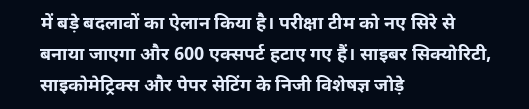में बड़े बदलावों का ऐलान किया है। परीक्षा टीम को नए सिरे से बनाया जाएगा और 600 एक्सपर्ट हटाए गए हैं। साइबर सिक्योरिटी, साइकोमेट्रिक्स और पेपर सेटिंग के निजी विशेषज्ञ जोड़े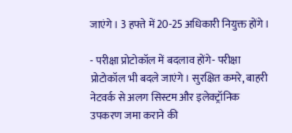जाएंगे। 3 हफ्ते में 20-25 अधिकारी नियुक्त होंगे।

- परीक्षा प्रोटोकॉल में बदलाव होंगे- परीक्षा प्रोटोकॉल भी बदले जाएंगे। सुरक्षित कमरे, बाहरी नेटवर्क से अलग सिस्टम और इलेक्ट्रॉनिक उपकरण जमा कराने की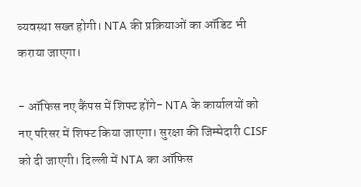व्यवस्था सख्त होगी। NTA की प्रक्रियाओं का ऑडिट भी कराया जाएगा।

- ऑफिस नए कैंपस में शिफ्ट होंगे- NTA के कार्यालयों को नए परिसर में शिफ्ट किया जाएगा। सुरक्षा की जिम्मेदारी CISF को दी जाएगी। दिल्ली में NTA का ऑफिस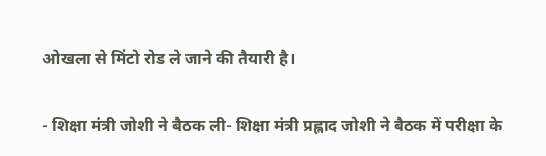ओखला से मिंटो रोड ले जाने की तैयारी है।

- शिक्षा मंत्री जोशी ने बैठक ली- शिक्षा मंत्री प्रह्लाद जोशी ने बैठक में परीक्षा के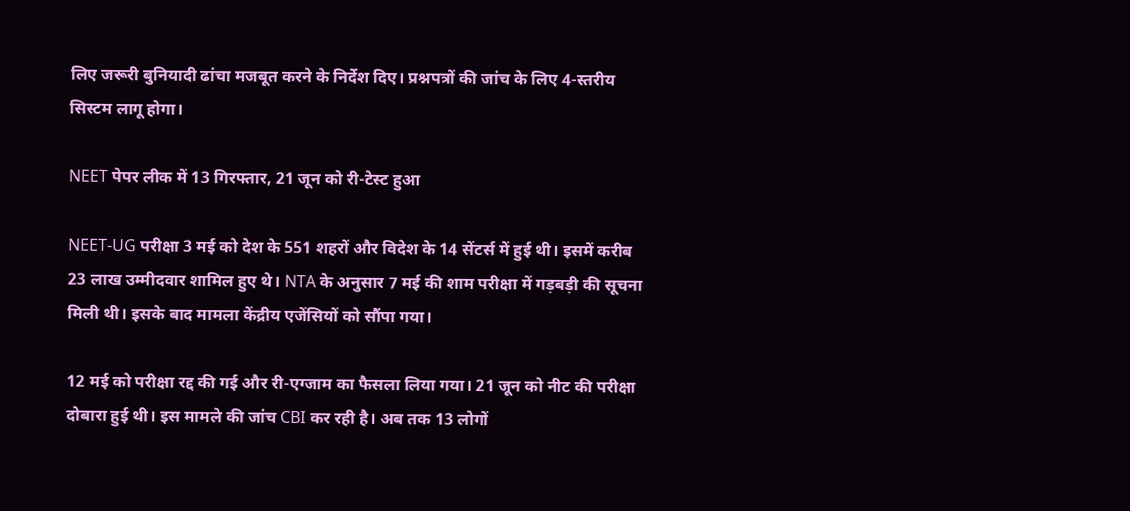लिए जरूरी बुनियादी ढांचा मजबूत करने के निर्देश दिए। प्रश्नपत्रों की जांच के लिए 4-स्तरीय सिस्टम लागू होगा।

NEET पेपर लीक में 13 गिरफ्तार, 21 जून को री-टेस्ट हुआ

NEET-UG परीक्षा 3 मई को देश के 551 शहरों और विदेश के 14 सेंटर्स में हुई थी। इसमें करीब 23 लाख उम्मीदवार शामिल हुए थे। NTA के अनुसार 7 मई की शाम परीक्षा में गड़बड़ी की सूचना मिली थी। इसके बाद मामला केंद्रीय एजेंसियों को सौंपा गया।

12 मई को परीक्षा रद्द की गई और री-एग्जाम का फैसला लिया गया। 21 जून को नीट की परीक्षा दोबारा हुई थी। इस मामले की जांच CBI कर रही है। अब तक 13 लोगों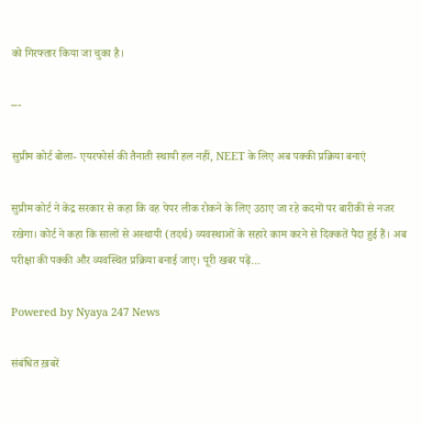को गिरफ्तार किया जा चुका है।

---

सुप्रीम कोर्ट बोला- एयरफोर्स की तैनाती स्थायी हल नहीं, NEET के लिए अब पक्की प्रक्रिया बनाएं

सुप्रीम कोर्ट ने केंद्र सरकार से कहा कि वह पेपर लीक रोकने के लिए उठाए जा रहे कदमों पर बारीकी से नजर रखेगा। कोर्ट ने कहा कि सालों से अस्थायी (तदर्थ) व्यवस्थाओं के सहारे काम करने से दिक्कतें पैदा हुई हैं। अब परीक्षा की पक्की और व्यवस्थित प्रक्रिया बनाई जाए। पूरी खबर पढ़ें…

Powered by Nyaya 247 News

संबंधित ख़बरें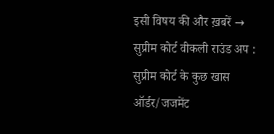इसी विषय की और ख़बरें →
सुप्रीम कोर्ट वीकली राउंड अप : सुप्रीम कोर्ट के कुछ खास ऑर्डर/जजमेंट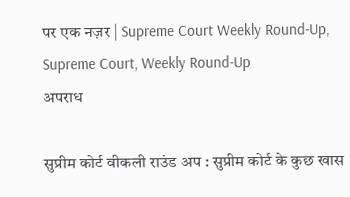पर एक नज़र | Supreme Court Weekly Round-Up, Supreme Court, Weekly Round-Up
अपराध

सुप्रीम कोर्ट वीकली राउंड अप : सुप्रीम कोर्ट के कुछ खास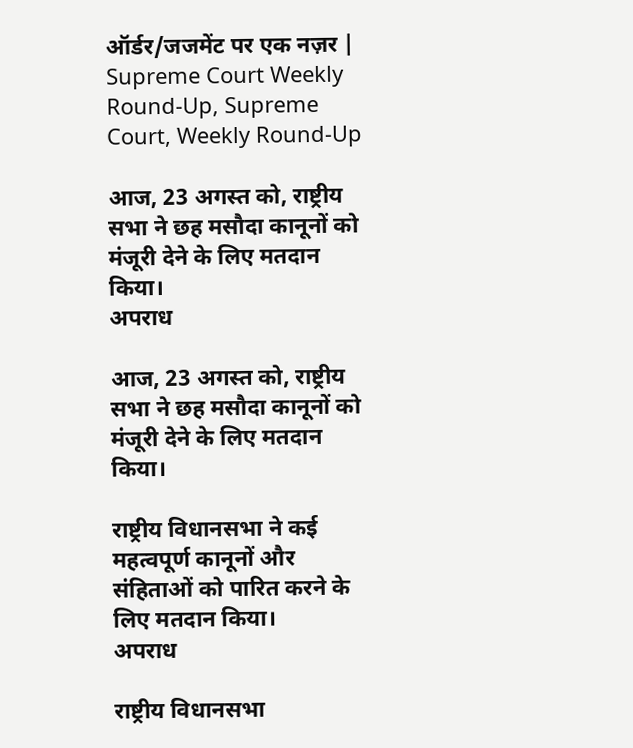ऑर्डर/जजमेंट पर एक नज़र | Supreme Court Weekly Round-Up, Supreme Court, Weekly Round-Up

आज, 23 अगस्त को, राष्ट्रीय सभा ने छह मसौदा कानूनों को मंजूरी देने के लिए मतदान किया।
अपराध

आज, 23 अगस्त को, राष्ट्रीय सभा ने छह मसौदा कानूनों को मंजूरी देने के लिए मतदान किया।

राष्ट्रीय विधानसभा ने कई महत्वपूर्ण कानूनों और संहिताओं को पारित करने के लिए मतदान किया।
अपराध

राष्ट्रीय विधानसभा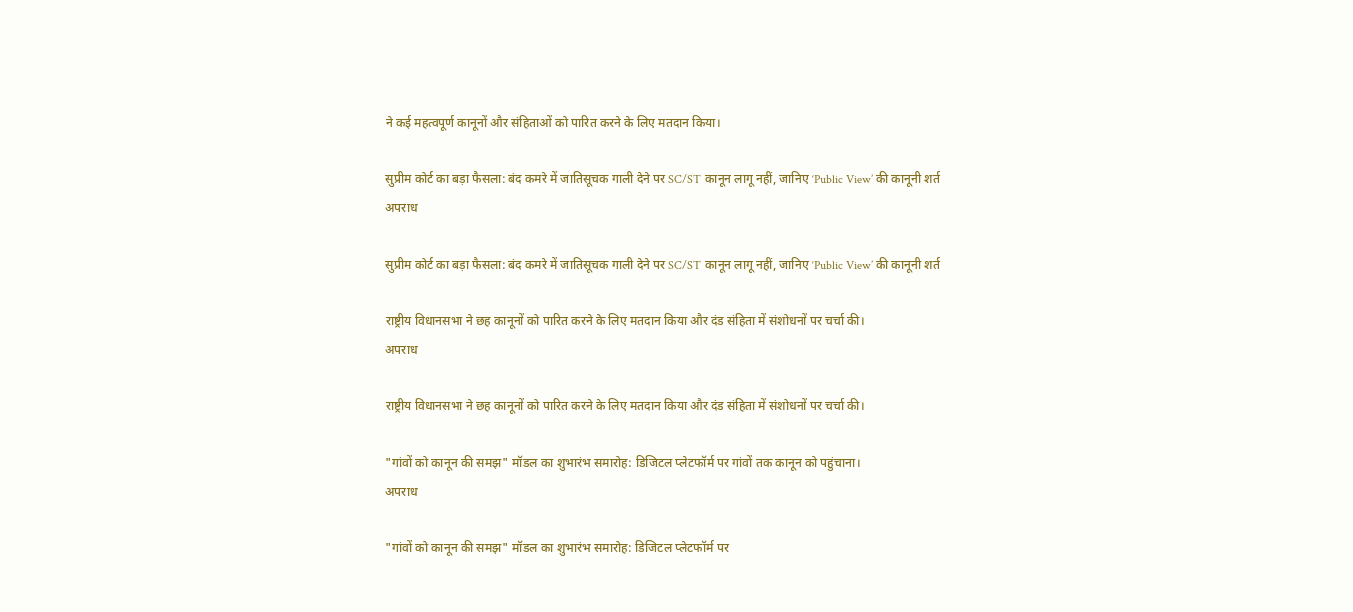ने कई महत्वपूर्ण कानूनों और संहिताओं को पारित करने के लिए मतदान किया।

सुप्रीम कोर्ट का बड़ा फैसला: बंद कमरे में जातिसूचक गाली देने पर SC/ST कानून लागू नहीं, जानिए ‘Public View’ की कानूनी शर्त
अपराध

सुप्रीम कोर्ट का बड़ा फैसला: बंद कमरे में जातिसूचक गाली देने पर SC/ST कानून लागू नहीं, जानिए ‘Public View’ की कानूनी शर्त

राष्ट्रीय विधानसभा ने छह कानूनों को पारित करने के लिए मतदान किया और दंड संहिता में संशोधनों पर चर्चा की।
अपराध

राष्ट्रीय विधानसभा ने छह कानूनों को पारित करने के लिए मतदान किया और दंड संहिता में संशोधनों पर चर्चा की।

"गांवों को कानून की समझ" मॉडल का शुभारंभ समारोह: डिजिटल प्लेटफॉर्म पर गांवों तक कानून को पहुंचाना।
अपराध

"गांवों को कानून की समझ" मॉडल का शुभारंभ समारोह: डिजिटल प्लेटफॉर्म पर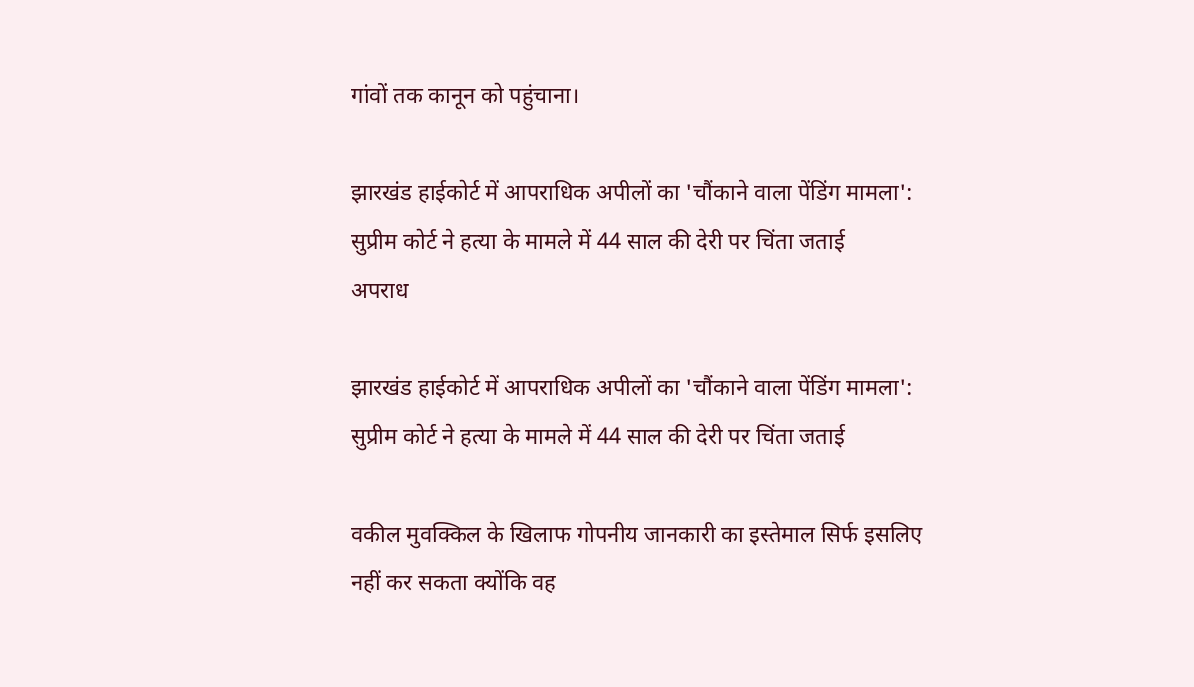गांवों तक कानून को पहुंचाना।

झारखंड हाईकोर्ट में आपराधिक अपीलों का 'चौंकाने वाला पेंडिंग मामला': सुप्रीम कोर्ट ने हत्या के मामले में 44 साल की देरी पर चिंता जताई
अपराध

झारखंड हाईकोर्ट में आपराधिक अपीलों का 'चौंकाने वाला पेंडिंग मामला': सुप्रीम कोर्ट ने हत्या के मामले में 44 साल की देरी पर चिंता जताई

वकील मुवक्किल के खिलाफ गोपनीय जानकारी का इस्तेमाल सिर्फ इसलिए नहीं कर सकता क्योंकि वह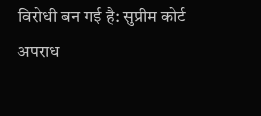विरोधी बन गई है: सुप्रीम कोर्ट
अपराध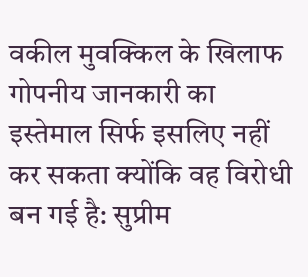वकील मुवक्किल के खिलाफ गोपनीय जानकारी का इस्तेमाल सिर्फ इसलिए नहीं कर सकता क्योंकि वह विरोधी बन गई है: सुप्रीम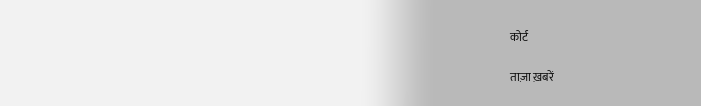कोर्ट

ताज़ा ख़बरें